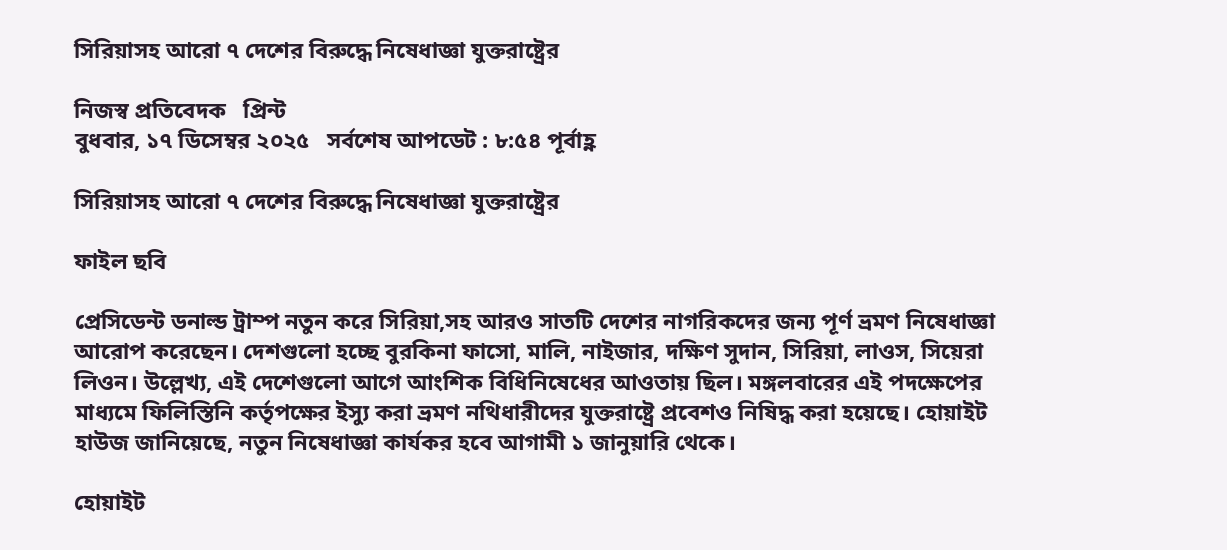সিরিয়াসহ আরো ৭ দেশের বিরুদ্ধে নিষেধাজ্ঞা যুক্তরাষ্ট্রের

নিজস্ব প্রতিবেদক   প্রিন্ট
বুধবার, ১৭ ডিসেম্বর ২০২৫   সর্বশেষ আপডেট : ৮:৫৪ পূর্বাহ্ণ

সিরিয়াসহ আরো ৭ দেশের বিরুদ্ধে নিষেধাজ্ঞা যুক্তরাষ্ট্রের

ফাইল ছবি

প্রেসিডেন্ট ডনাল্ড ট্রাম্প নতুন করে সিরিয়া,সহ আরও সাতটি দেশের নাগরিকদের জন্য পূর্ণ ভ্রমণ নিষেধাজ্ঞা আরোপ করেছেন। দেশগুলো হচ্ছে বুরকিনা ফাসো, মালি, নাইজার, দক্ষিণ সুদান, সিরিয়া, লাওস, সিয়েরা লিওন। উল্লেখ্য, এই দেশেগুলো আগে আংশিক বিধিনিষেধের আওতায় ছিল। মঙ্গলবারের এই পদক্ষেপের মাধ্যমে ফিলিস্তিনি কর্তৃপক্ষের ইস্যু করা ভ্রমণ নথিধারীদের যুক্তরাষ্ট্রে প্রবেশও নিষিদ্ধ করা হয়েছে। হোয়াইট হাউজ জানিয়েছে, নতুন নিষেধাজ্ঞা কার্যকর হবে আগামী ১ জানুয়ারি থেকে।

হোয়াইট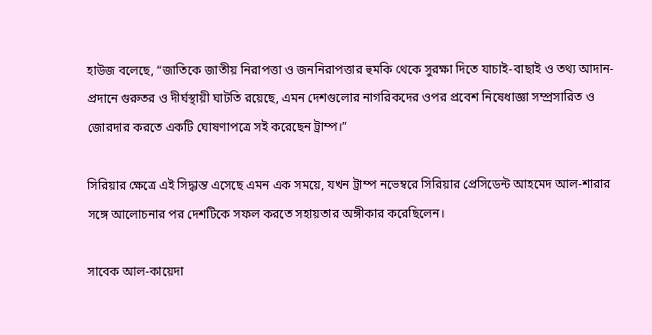হাউজ বলেছে, “জাতিকে জাতীয় নিরাপত্তা ও জননিরাপত্তার হুমকি থেকে সুরক্ষা দিতে যাচাই-বাছাই ও তথ্য আদান-প্রদানে গুরুতর ও দীর্ঘস্থায়ী ঘাটতি রয়েছে, এমন দেশগুলোর নাগরিকদের ওপর প্রবেশ নিষেধাজ্ঞা সম্প্রসারিত ও জোরদার করতে একটি ঘোষণাপত্রে সই করেছেন ট্রাম্প।”

সিরিয়ার ক্ষেত্রে এই সিদ্ধান্ত এসেছে এমন এক সময়ে, যখন ট্রাম্প নভেম্বরে সিরিয়ার প্রেসিডেন্ট আহমেদ আল-শারার সঙ্গে আলোচনার পর দেশটিকে সফল করতে সহায়তার অঙ্গীকার করেছিলেন।

সাবেক আল-কায়েদা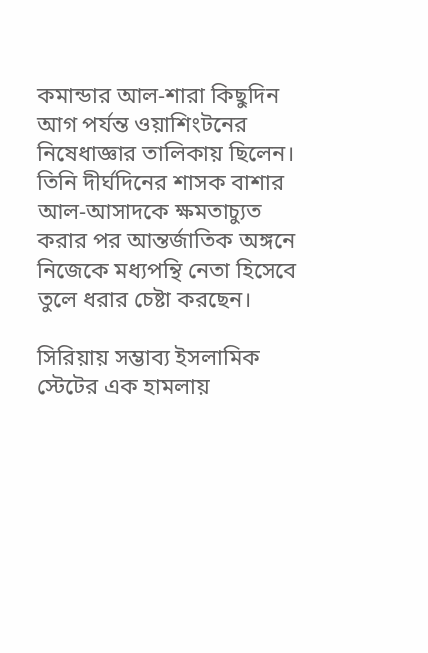কমান্ডার আল-শারা কিছুদিন আগ পর্যন্ত ওয়াশিংটনের নিষেধাজ্ঞার তালিকায় ছিলেন। তিনি দীর্ঘদিনের শাসক বাশার আল-আসাদকে ক্ষমতাচ্যুত করার পর আন্তর্জাতিক অঙ্গনে নিজেকে মধ্যপন্থি নেতা হিসেবে তুলে ধরার চেষ্টা করছেন।

সিরিয়ায় সম্ভাব্য ইসলামিক স্টেটের এক হামলায়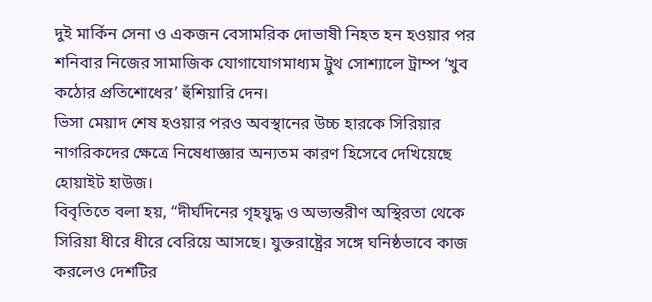দুই মার্কিন সেনা ও একজন বেসামরিক দোভাষী নিহত হন হওয়ার পর শনিবার নিজের সামাজিক যোগাযোগমাধ্যম ট্রুথ সোশ্যালে ট্রাম্প ‘খুব কঠোর প্রতিশোধের’ হুঁশিয়ারি দেন।
ভিসা মেয়াদ শেষ হওয়ার পরও অবস্থানের উচ্চ হারকে সিরিয়ার নাগরিকদের ক্ষেত্রে নিষেধাজ্ঞার অন্যতম কারণ হিসেবে দেখিয়েছে হোয়াইট হাউজ।
বিবৃতিতে বলা হয়, “দীর্ঘদিনের গৃহযুদ্ধ ও অভ্যন্তরীণ অস্থিরতা থেকে সিরিয়া ধীরে ধীরে বেরিয়ে আসছে। যুক্তরাষ্ট্রের সঙ্গে ঘনিষ্ঠভাবে কাজ করলেও দেশটির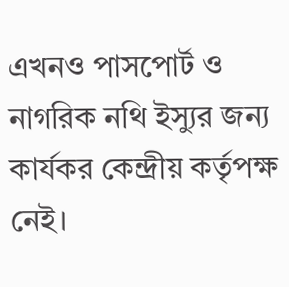এখনও পাসপোর্ট ও নাগরিক নথি ইস্যুর জন্য কার্যকর কেন্দ্রীয় কর্তৃপক্ষ নেই।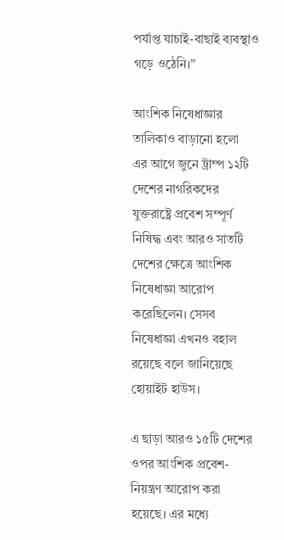পর্যাপ্ত যাচাই-বাছাই ব্যবস্থাও গড়ে ওঠেনি।”

আংশিক নিষেধাজ্ঞার তালিকাও বাড়ানো হলো
এর আগে জুনে ট্রাম্প ১২টি দেশের নাগরিকদের যুক্তরাষ্ট্রে প্রবেশ সম্পূর্ণ নিষিদ্ধ এবং আরও সাতটি দেশের ক্ষেত্রে আংশিক নিষেধাজ্ঞা আরোপ করেছিলেন। সেসব নিষেধাজ্ঞা এখনও বহাল রয়েছে বলে জানিয়েছে হোয়াইট হাউস।

এ ছাড়া আরও ১৫টি দেশের ওপর আংশিক প্রবেশ-নিয়ন্ত্রণ আরোপ করা হয়েছে। এর মধ্যে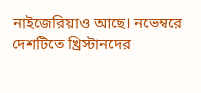নাইজেরিয়াও আছে। নভেম্বরে দেশটিতে খ্রিস্টানদের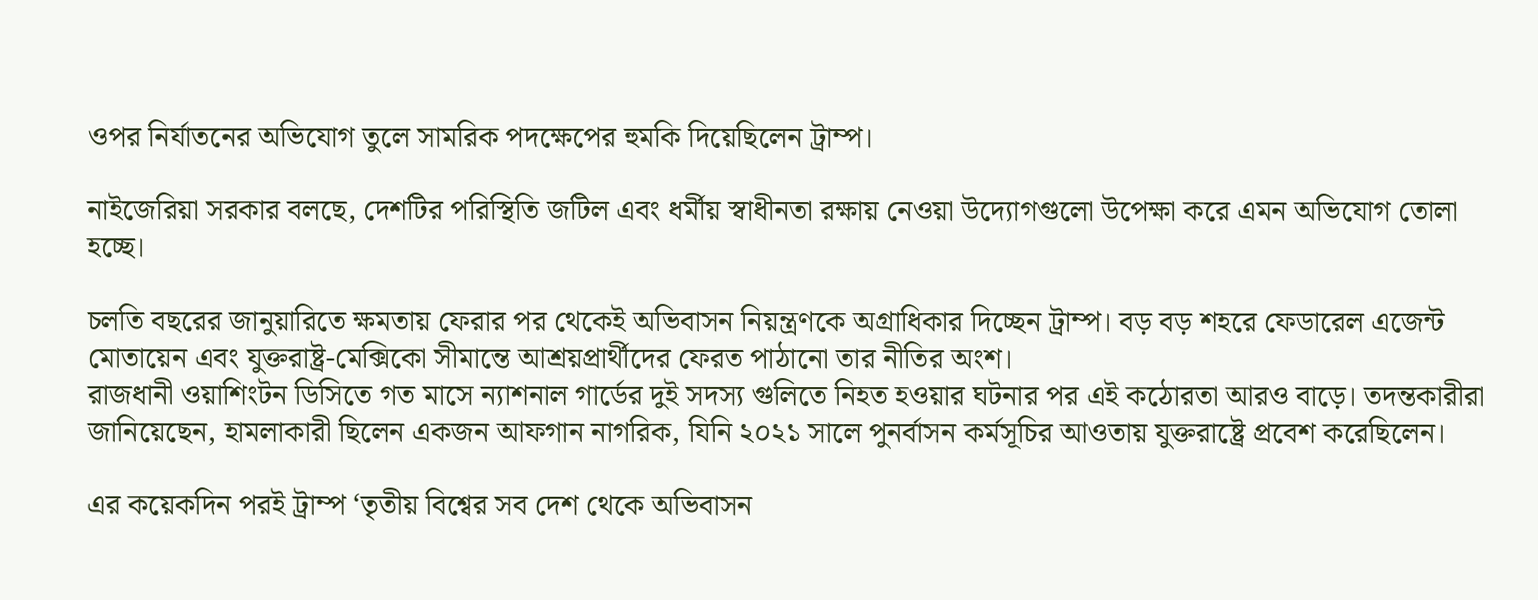ওপর নির্যাতনের অভিযোগ তুলে সামরিক পদক্ষেপের হুমকি দিয়েছিলেন ট্রাম্প।

নাইজেরিয়া সরকার বলছে, দেশটির পরিস্থিতি জটিল এবং ধর্মীয় স্বাধীনতা রক্ষায় নেওয়া উদ্যোগগুলো উপেক্ষা করে এমন অভিযোগ তোলা হচ্ছে।

চলতি বছরের জানুয়ারিতে ক্ষমতায় ফেরার পর থেকেই অভিবাসন নিয়ন্ত্রণকে অগ্রাধিকার দিচ্ছেন ট্রাম্প। বড় বড় শহরে ফেডারেল এজেন্ট মোতায়েন এবং যুক্তরাষ্ট্র-মেক্সিকো সীমান্তে আশ্রয়প্রার্থীদের ফেরত পাঠানো তার নীতির অংশ।
রাজধানী ওয়াশিংটন ডিসিতে গত মাসে ন্যাশনাল গার্ডের দুই সদস্য গুলিতে নিহত হওয়ার ঘটনার পর এই কঠোরতা আরও বাড়ে। তদন্তকারীরা জানিয়েছেন, হামলাকারী ছিলেন একজন আফগান নাগরিক, যিনি ২০২১ সালে পুনর্বাসন কর্মসূচির আওতায় যুক্তরাষ্ট্রে প্রবেশ করেছিলেন।

এর কয়েকদিন পরই ট্রাম্প ‘তৃতীয় বিশ্বের সব দেশ থেকে অভিবাসন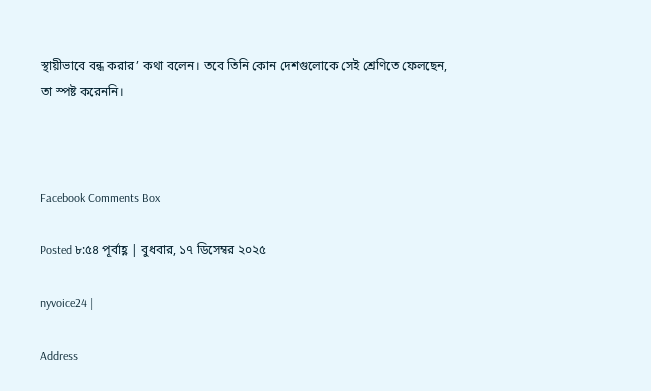স্থায়ীভাবে বন্ধ করার’ কথা বলেন। তবে তিনি কোন দেশগুলোকে সেই শ্রেণিতে ফেলছেন, তা স্পষ্ট করেননি।



Facebook Comments Box

Posted ৮:৫৪ পূর্বাহ্ণ | বুধবার, ১৭ ডিসেম্বর ২০২৫

nyvoice24 |

Address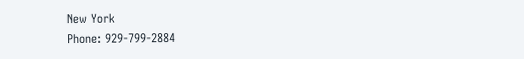New York
Phone: 929-799-2884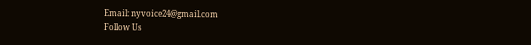Email: nyvoice24@gmail.com
Follow Us